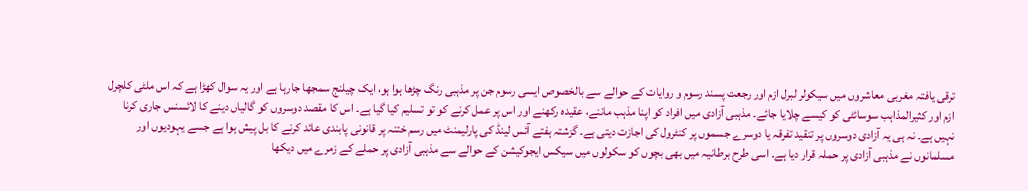ترقی یافتہ مغربی معاشروں میں سیکولر لبرل ازم اور رجعت پسند رسوم و روایات کے حوالے سے بالخصوص ایسی رسوم جن پر مذہبی رنگ چڑھا ہوا ہو، ایک چیلنج سمجھا جارہا ہے اور یہ سوال کھڑا ہے کہ اس ملٹی کلچرل ازم اور کثیرالمذاہب سوسائٹی کو کیسے چلایا جائے۔ مذہبی آزادی میں افراد کو اپنا مذہب ماننے، عقیدہ رکھنے اور اس پر عمل کرنے کو تو تسلیم کیا گیا ہے۔ اس کا مقصد دوسروں کو گالیاں دینے کا لائسنس جاری کرنا نہیں ہے۔ نہ ہی یہ آزادی دوسروں پر تنقید تفرقہ یا دوسرے جسموں پر کنٹرول کی اجازت دیتی ہے۔ گزشتہ ہفتے آئس لینڈ کی پارلیمنٹ میں رسم ختنہ پر قانونی پابندی عائد کرنے کا بل پیش ہوا ہے جسے یہودیوں اور مسلمانوں نے مذہبی آزادی پر حملہ قرار دیا ہے۔ اسی طرح برطانیہ میں بھی بچوں کو سکولوں میں سیکس ایجوکیشن کے حوالے سے مذہبی آزادی پر حملے کے زمرے میں دیکھا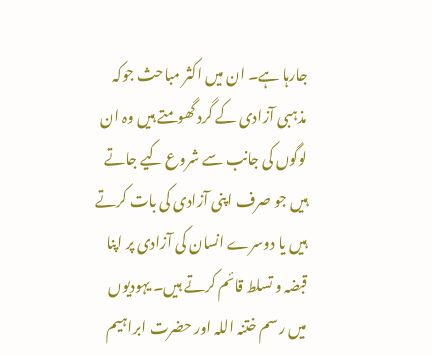جارہا ہے۔ ان میں اکثر مباحث جوکہ مذہبی آزادی کے گرد گھومتے ہیں وہ ان لوگوں کی جانب سے شروع کیے جاتے ہیں جو صرف اپنی آزادی کی بات کرتے ہیں یا دوسرے انسان کی آزادی پر اپنا قبضہ و تسلط قائم کرتے ہیں۔ یہودیوں میں رسم ختنہ اللہ اور حضرت ابراہیم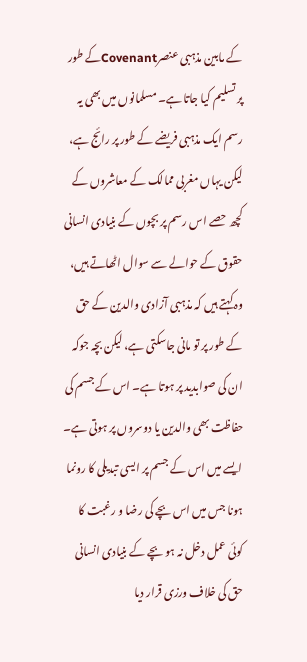کے مابین مذہبی عنصرCovenantکے طور پر تسلیم کیا جاتا ہے۔ مسلمانوں میں بھی یہ رسم ایک مذہبی فریضے کے طور پر رائج ہے، لیکن یہاں مغربی ممالک کے معاشروں کے کچھ حصے اس رسم پر بچوں کے بنیادی انسانی حقوق کے حوالے سے سوال اٹھاتے ہیں، وہ کہتے ہیں کہ مذہبی آزادی والدین کے حق کے طور پر تو مانی جاسکتی ہے، لیکن بچہ جوکہ ان کی صوابدید پر ہوتا ہے۔ اس کے جسم کی حفاظت بھی والدین یا دوسروں پر ہوتی ہے۔ ایسے میں اس کے جسم پر ایسی تبدیلی کا رونما ہونا جس میں اس بچے کی رضا و رغبت کا کوئی عمل دخل نہ ہو بچے کے بنیادی انسانی حق کی خلاف ورزی قرار دیا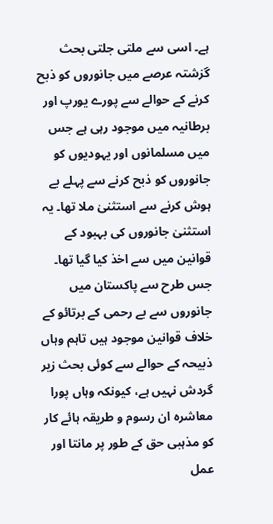ہے۔ اسی سے ملتی جلتی بحث گزشتہ عرصے میں جانوروں کو ذبح کرنے کے حوالے سے پورے یورپ اور برطانیہ میں موجود رہی ہے جس میں مسلمانوں اور یہودیوں کو جانوروں کو ذبح کرنے سے پہلے بے ہوش کرنے سے استثنیٰ ملا تھا۔ یہ استثنیٰ جانوروں کی بہبود کے قوانین میں سے اخذ کیا گیا تھا۔ جس طرح سے پاکستان میں جانوروں سے بے رحمی کے برتائو کے خلاف قوانین موجود ہیں تاہم وہاں ذبیحہ کے حوالے سے کوئی بحث زیر گردش نہیں ہے، کیونکہ وہاں پورا معاشرہ ان رسوم و طریقہ ہائے کار کو مذہبی حق کے طور پر مانتا اور عمل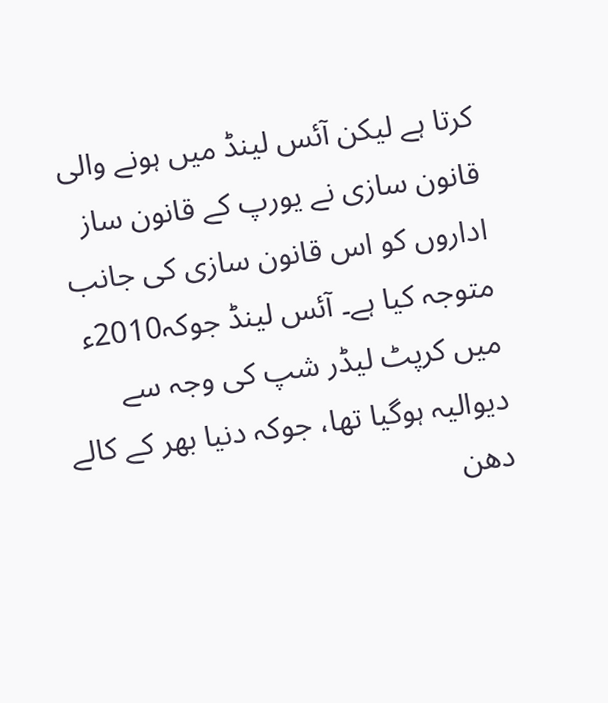کرتا ہے لیکن آئس لینڈ میں ہونے والی قانون سازی نے یورپ کے قانون ساز اداروں کو اس قانون سازی کی جانب متوجہ کیا ہے۔ آئس لینڈ جوکہ2010ء میں کرپٹ لیڈر شپ کی وجہ سے دیوالیہ ہوگیا تھا، جوکہ دنیا بھر کے کالے دھن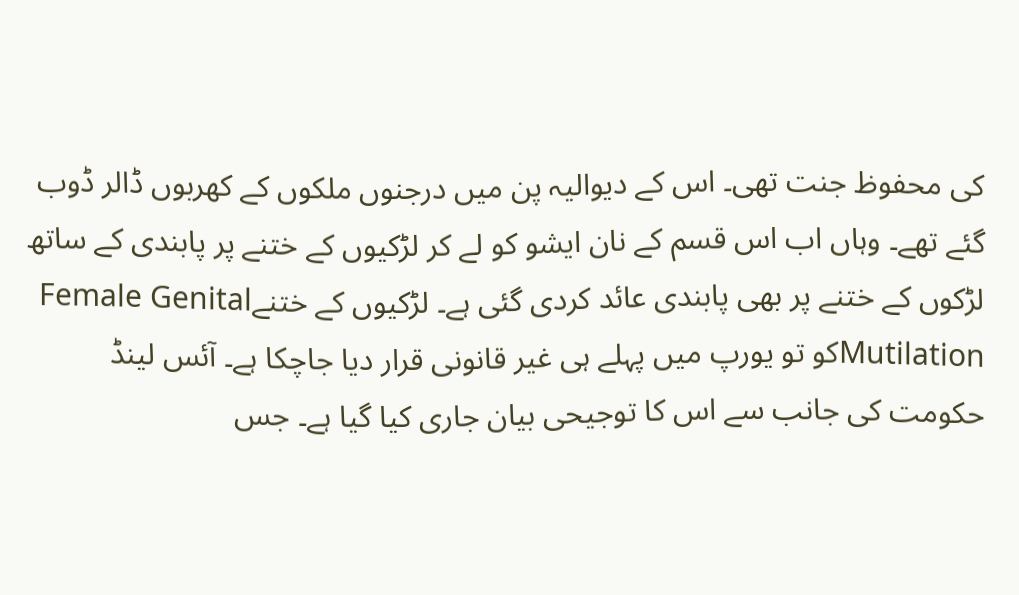کی محفوظ جنت تھی۔ اس کے دیوالیہ پن میں درجنوں ملکوں کے کھربوں ڈالر ڈوب گئے تھے۔ وہاں اب اس قسم کے نان ایشو کو لے کر لڑکیوں کے ختنے پر پابندی کے ساتھ لڑکوں کے ختنے پر بھی پابندی عائد کردی گئی ہے۔ لڑکیوں کے ختنےFemale Genital Mutilationکو تو یورپ میں پہلے ہی غیر قانونی قرار دیا جاچکا ہے۔ آئس لینڈ حکومت کی جانب سے اس کا توجیحی بیان جاری کیا گیا ہے۔ جس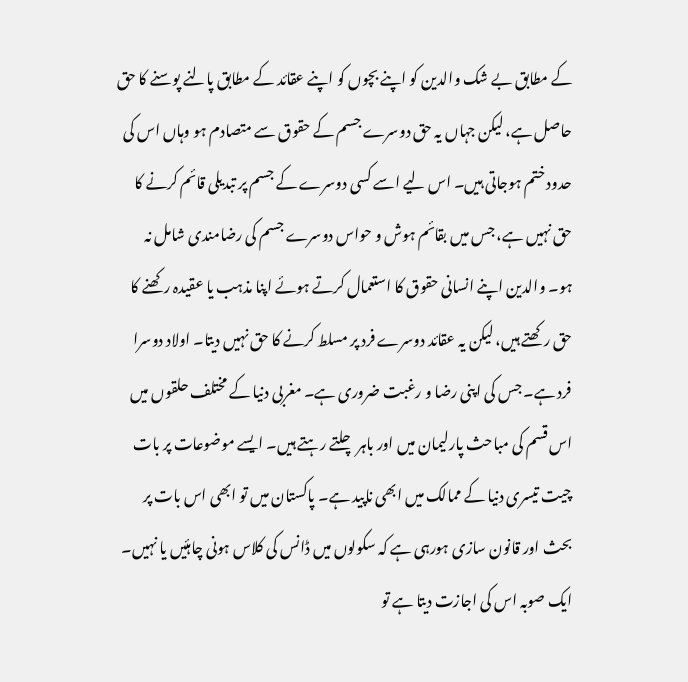کے مطابق بے شک والدین کو اپنے بچوں کو اپنے عقائد کے مطابق پالنے پوسنے کا حق حاصل ہے، لیکن جہاں یہ حق دوسرے جسم کے حقوق سے متصادم ہو وہاں اس کی حدود ختم ہوجاتی ہیں۔ اس لیے اسے کسی دوسرے کے جسم پر تبدیلی قائم کرنے کا حق نہیں ہے، جس میں بقائم ہوش و حواس دوسرے جسم کی رضامندی شامل نہ ہو۔ والدین اپنے انسانی حقوق کا استعمال کرتے ہوئے اپنا مذہب یا عقیدہ رکھنے کا حق رکھتے ہیں، لیکن یہ عقائد دوسرے فرد پر مسلط کرنے کا حق نہیں دیتا۔ اولاد دوسرا فرد ہے۔ جس کی اپنی رضا و رغبت ضروری ہے۔ مغربی دنیا کے مختلف حلقوں میں اس قسم کی مباحث پارلیمان میں اور باہر چلتے رہتے ہیں۔ ایسے موضوعات پر بات چیت تیسری دنیا کے ممالک میں ابھی ناپید ہے۔ پاکستان میں تو ابھی اس بات پر بحث اور قانون سازی ہورہی ہے کہ سکولوں میں ڈانس کی کلاس ہونی چاہئیں یا نہیں۔ ایک صوبہ اس کی اجازت دیتا ہے تو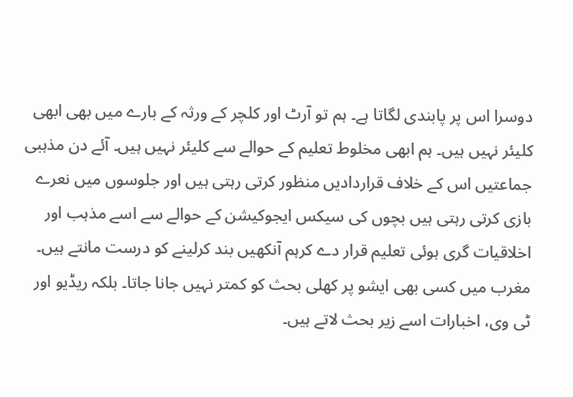دوسرا اس پر پابندی لگاتا ہے۔ ہم تو آرٹ اور کلچر کے ورثہ کے بارے میں بھی ابھی کلیئر نہیں ہیں۔ ہم ابھی مخلوط تعلیم کے حوالے سے کلیئر نہیں ہیں۔ آئے دن مذہبی جماعتیں اس کے خلاف قراردادیں منظور کرتی رہتی ہیں اور جلوسوں میں نعرے بازی کرتی رہتی ہیں بچوں کی سیکس ایجوکیشن کے حوالے سے اسے مذہب اور اخلاقیات گری ہوئی تعلیم قرار دے کرہم آنکھیں بند کرلینے کو درست مانتے ہیں۔ مغرب میں کسی بھی ایشو پر کھلی بحث کو کمتر نہیں جانا جاتا۔ بلکہ ریڈیو اور ٹی وی، اخبارات اسے زیر بحث لاتے ہیں۔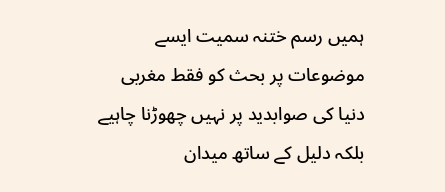ہمیں رسم ختنہ سمیت ایسے موضوعات پر بحث کو فقط مغربی دنیا کی صوابدید پر نہیں چھوڑنا چاہیے بلکہ دلیل کے ساتھ میدان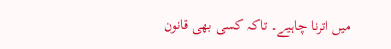میں اترنا چاہیے۔ تاکہ کسی بھی قانون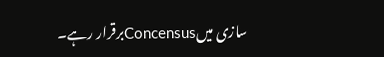سازی میںConcensusبرقرار رہے۔